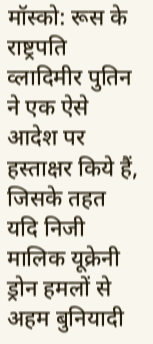मॉस्को: रूस के राष्ट्रपति व्लादिमीर पुतिन ने एक ऐसे आदेश पर हस्ताक्षर किये हैं, जिसके तहत यदि निजी मालिक यूक्रेनी ड्रोन हमलों से अहम बुनियादी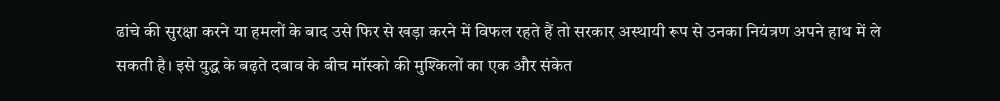ढांचे की सुरक्षा करने या हमलों के बाद उसे फिर से खड़ा करने में विफल रहते हैं तो सरकार अस्थायी रूप से उनका नियंत्रण अपने हाथ में ले सकती है। इसे युद्ध के बढ़ते दबाव के बीच मॉस्को की मुश्किलों का एक और संकेत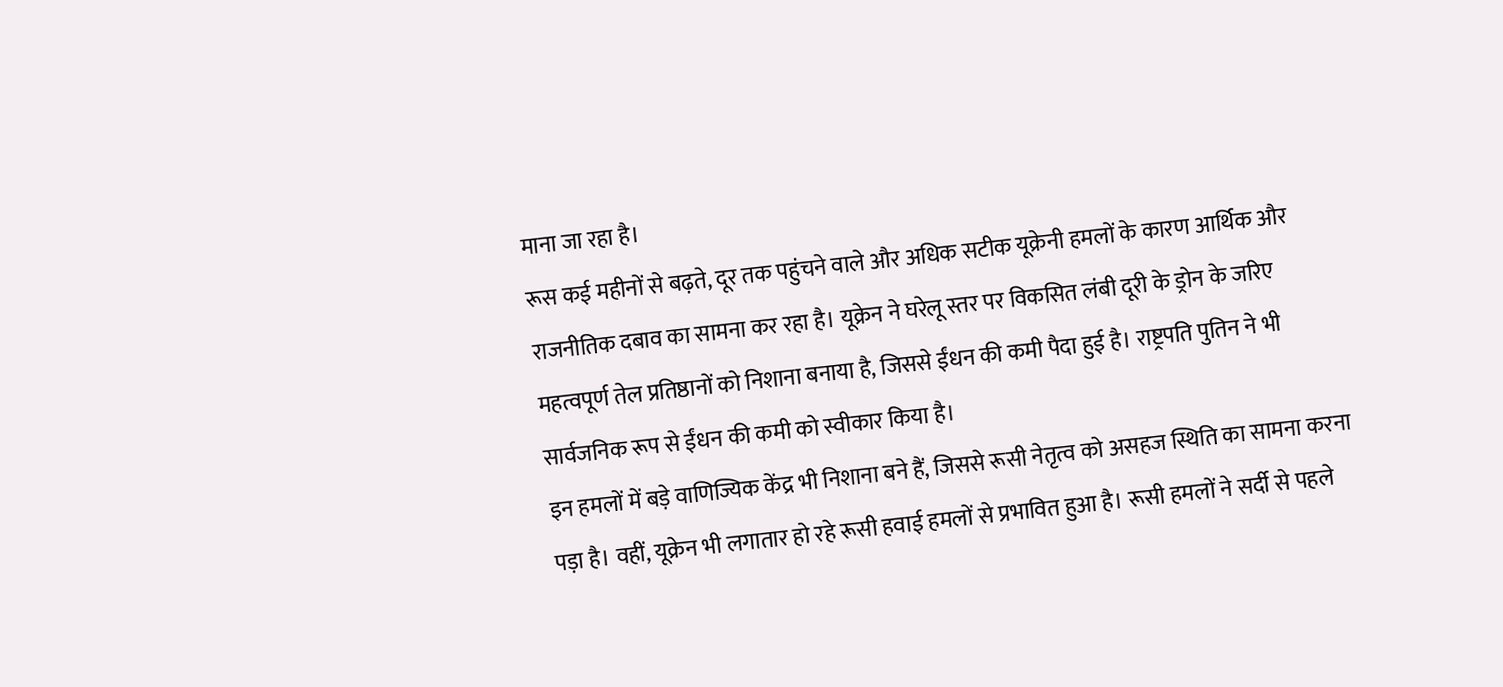माना जा रहा है।
रूस कई महीनों से बढ़ते, दूर तक पहुंचने वाले और अधिक सटीक यूक्रेनी हमलों के कारण आर्थिक और राजनीतिक दबाव का सामना कर रहा है। यूक्रेन ने घरेलू स्तर पर विकसित लंबी दूरी के ड्रोन के जरिए महत्वपूर्ण तेल प्रतिष्ठानों को निशाना बनाया है, जिससे ईंधन की कमी पैदा हुई है। राष्ट्रपति पुतिन ने भी सार्वजनिक रूप से ईंधन की कमी को स्वीकार किया है।
इन हमलों में बड़े वाणिज्यिक केंद्र भी निशाना बने हैं, जिससे रूसी नेतृत्व को असहज स्थिति का सामना करना पड़ा है। वहीं, यूक्रेन भी लगातार हो रहे रूसी हवाई हमलों से प्रभावित हुआ है। रूसी हमलों ने सर्दी से पहले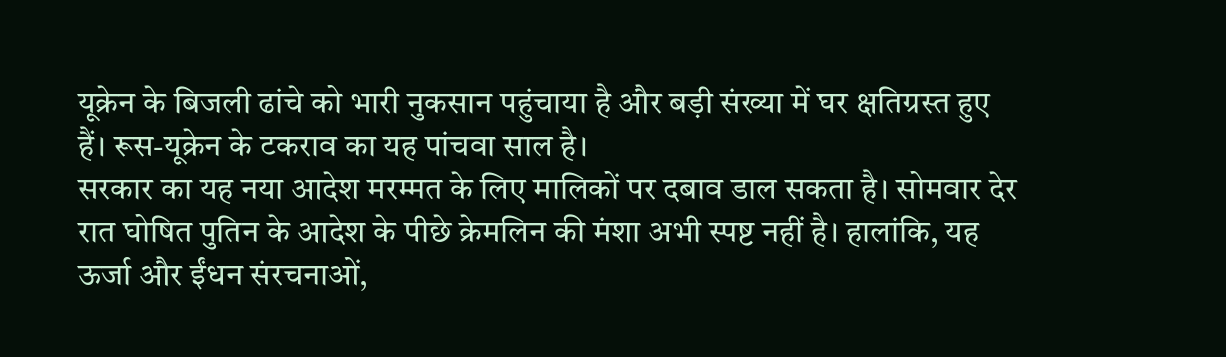यूक्रेन के बिजली ढांचे को भारी नुकसान पहुंचाया है और बड़ी संख्या में घर क्षतिग्रस्त हुए हैं। रूस-यूक्रेन के टकराव का यह पांचवा साल है।
सरकार का यह नया आदेश मरम्मत के लिए मालिकों पर दबाव डाल सकता है। सोमवार देर रात घोषित पुतिन के आदेश के पीछे क्रेमलिन की मंशा अभी स्पष्ट नहीं है। हालांकि, यह ऊर्जा और ईंधन संरचनाओं,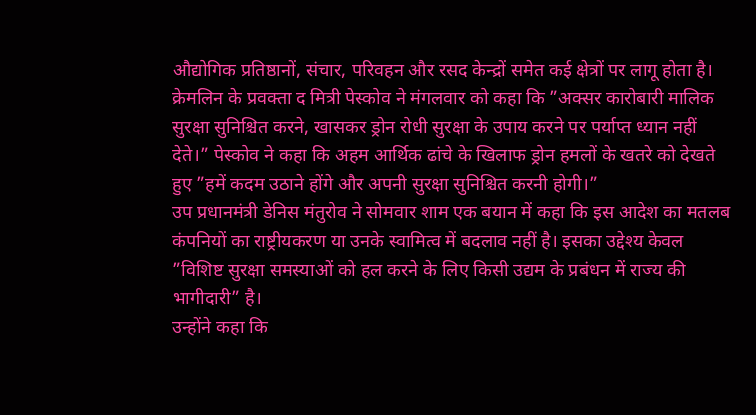औद्योगिक प्रतिष्ठानों, संचार, परिवहन और रसद केन्द्रों समेत कई क्षेत्रों पर लागू होता है।
क्रेमलिन के प्रवक्ता द मित्री पेस्कोव ने मंगलवार को कहा कि ”अक्सर कारोबारी मालिक सुरक्षा सुनिश्चित करने, खासकर ड्रोन रोधी सुरक्षा के उपाय करने पर पर्याप्त ध्यान नहीं देते।” पेस्कोव ने कहा कि अहम आर्थिक ढांचे के खिलाफ ड्रोन हमलों के खतरे को देखते हुए ”हमें कदम उठाने होंगे और अपनी सुरक्षा सुनिश्चित करनी होगी।”
उप प्रधानमंत्री डेनिस मंतुरोव ने सोमवार शाम एक बयान में कहा कि इस आदेश का मतलब कंपनियों का राष्ट्रीयकरण या उनके स्वामित्व में बदलाव नहीं है। इसका उद्देश्य केवल ”विशिष्ट सुरक्षा समस्याओं को हल करने के लिए किसी उद्यम के प्रबंधन में राज्य की भागीदारी” है।
उन्होंने कहा कि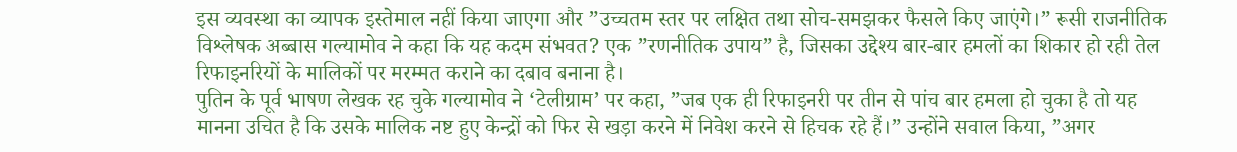इस व्यवस्था का व्यापक इस्तेमाल नहीं किया जाएगा और ”उच्चतम स्तर पर लक्षित तथा सोच-समझकर फैसले किए जाएंगे।” रूसी राजनीतिक विश्लेषक अब्बास गल्यामोव ने कहा कि यह कदम संभवत? एक ”रणनीतिक उपाय” है, जिसका उद्देश्य बार-बार हमलों का शिकार हो रही तेल रिफाइनरियों के मालिकों पर मरम्मत कराने का दबाव बनाना है।
पुतिन के पूर्व भाषण लेखक रह चुके गल्यामोव ने ‘टेलीग्राम’ पर कहा, ”जब एक ही रिफाइनरी पर तीन से पांच बार हमला हो चुका है तो यह मानना उचित है कि उसके मालिक नष्ट हुए केन्द्रों को फिर से खड़ा करने में निवेश करने से हिचक रहे हैं।” उन्होंने सवाल किया, ”अगर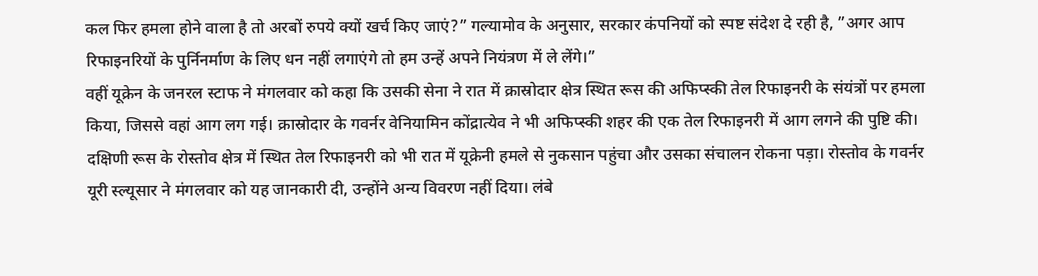कल फिर हमला होने वाला है तो अरबों रुपये क्यों खर्च किए जाएं?” गल्यामोव के अनुसार, सरकार कंपनियों को स्पष्ट संदेश दे रही है, ”अगर आप रिफाइनरियों के पुर्निनर्माण के लिए धन नहीं लगाएंगे तो हम उन्हें अपने नियंत्रण में ले लेंगे।”
वहीं यूक्रेन के जनरल स्टाफ ने मंगलवार को कहा कि उसकी सेना ने रात में क्रास्रोदार क्षेत्र स्थित रूस की अफिप्स्की तेल रिफाइनरी के संयंत्रों पर हमला किया, जिससे वहां आग लग गई। क्रास्रोदार के गवर्नर वेनियामिन कोंद्रात्येव ने भी अफिप्स्की शहर की एक तेल रिफाइनरी में आग लगने की पुष्टि की।
दक्षिणी रूस के रोस्तोव क्षेत्र में स्थित तेल रिफाइनरी को भी रात में यूक्रेनी हमले से नुकसान पहुंचा और उसका संचालन रोकना पड़ा। रोस्तोव के गवर्नर यूरी स्ल्यूसार ने मंगलवार को यह जानकारी दी, उन्होंने अन्य विवरण नहीं दिया। लंबे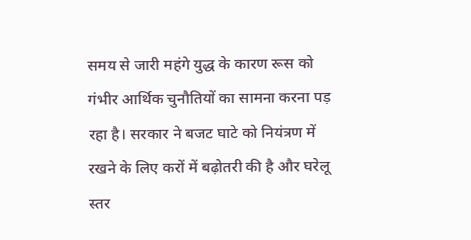समय से जारी महंगे युद्ध के कारण रूस को गंभीर आर्थिक चुनौतियों का सामना करना पड़ रहा है। सरकार ने बजट घाटे को नियंत्रण में रखने के लिए करों में बढ़ोतरी की है और घरेलू स्तर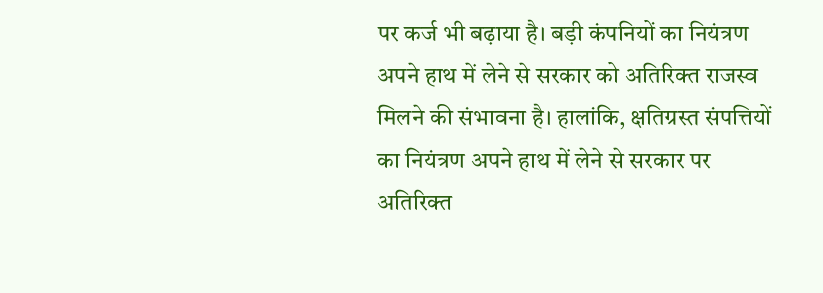पर कर्ज भी बढ़ाया है। बड़ी कंपनियों का नियंत्रण अपने हाथ में लेने से सरकार को अतिरिक्त राजस्व मिलने की संभावना है। हालांकि, क्षतिग्रस्त संपत्तियों का नियंत्रण अपने हाथ में लेने से सरकार पर अतिरिक्त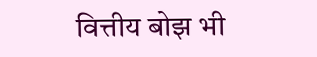वित्तीय बोझ भी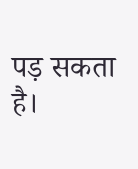पड़ सकता है।